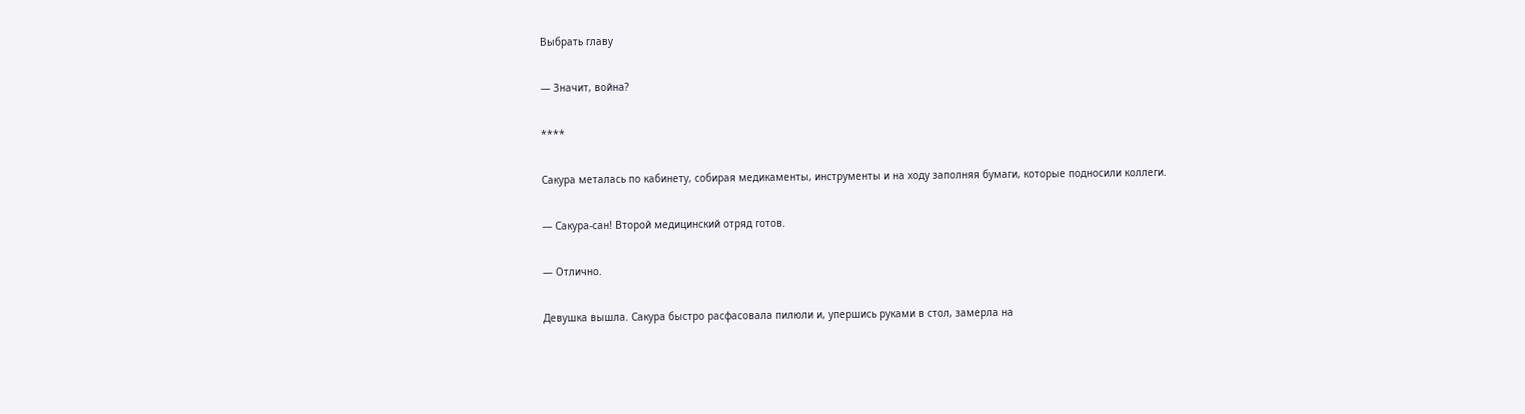Выбрать главу

— Значит, война?

****

Сакура металась по кабинету, собирая медикаменты, инструменты и на ходу заполняя бумаги, которые подносили коллеги.

— Сакура-сан! Второй медицинский отряд готов.

— Отлично.

Девушка вышла. Сакура быстро расфасовала пилюли и, упершись руками в стол, замерла на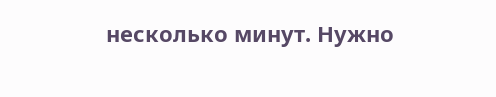несколько минут. Нужно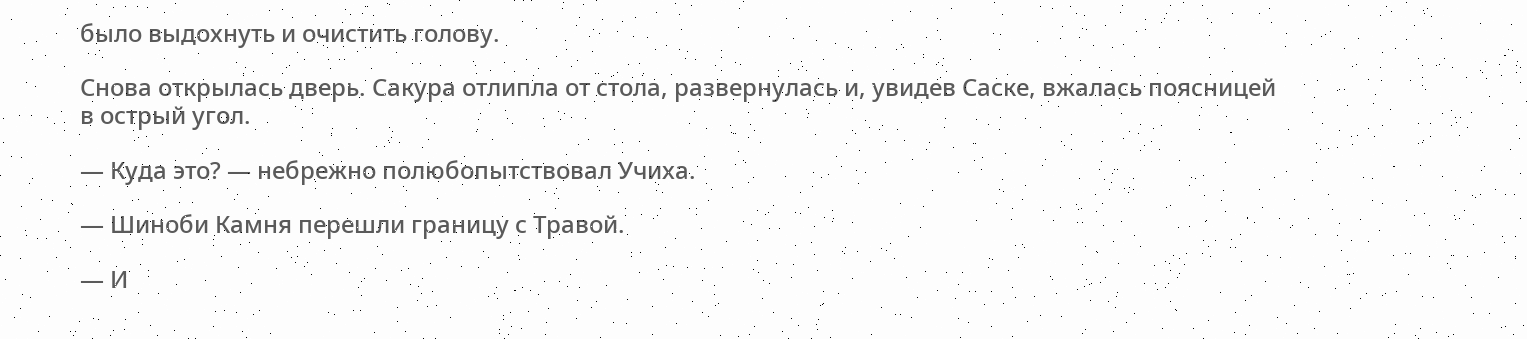было выдохнуть и очистить голову.

Снова открылась дверь. Сакура отлипла от стола, развернулась и, увидев Саске, вжалась поясницей в острый угол.

— Куда это? — небрежно полюбопытствовал Учиха.

— Шиноби Камня перешли границу с Травой.

— И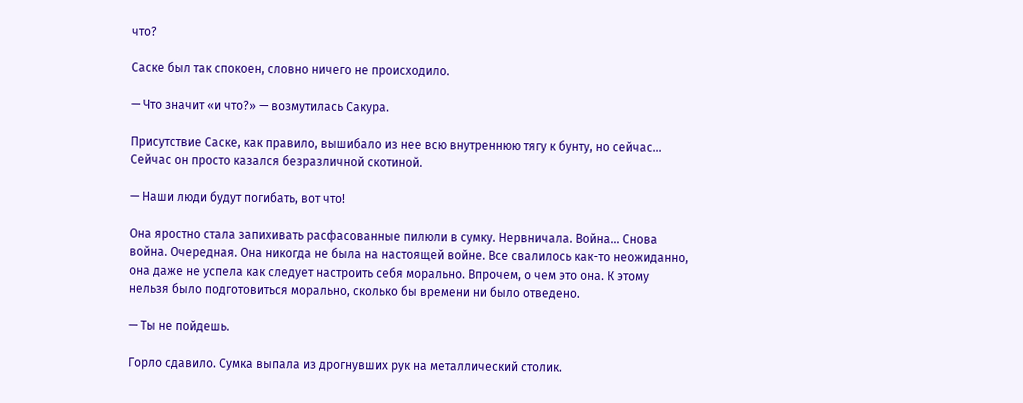что?

Саске был так спокоен, словно ничего не происходило.

— Что значит «и что?» — возмутилась Сакура.

Присутствие Саске, как правило, вышибало из нее всю внутреннюю тягу к бунту, но сейчас… Сейчас он просто казался безразличной скотиной.

— Наши люди будут погибать, вот что!

Она яростно стала запихивать расфасованные пилюли в сумку. Нервничала. Война… Снова война. Очередная. Она никогда не была на настоящей войне. Все свалилось как-то неожиданно, она даже не успела как следует настроить себя морально. Впрочем, о чем это она. К этому нельзя было подготовиться морально, сколько бы времени ни было отведено.

— Ты не пойдешь.

Горло сдавило. Сумка выпала из дрогнувших рук на металлический столик.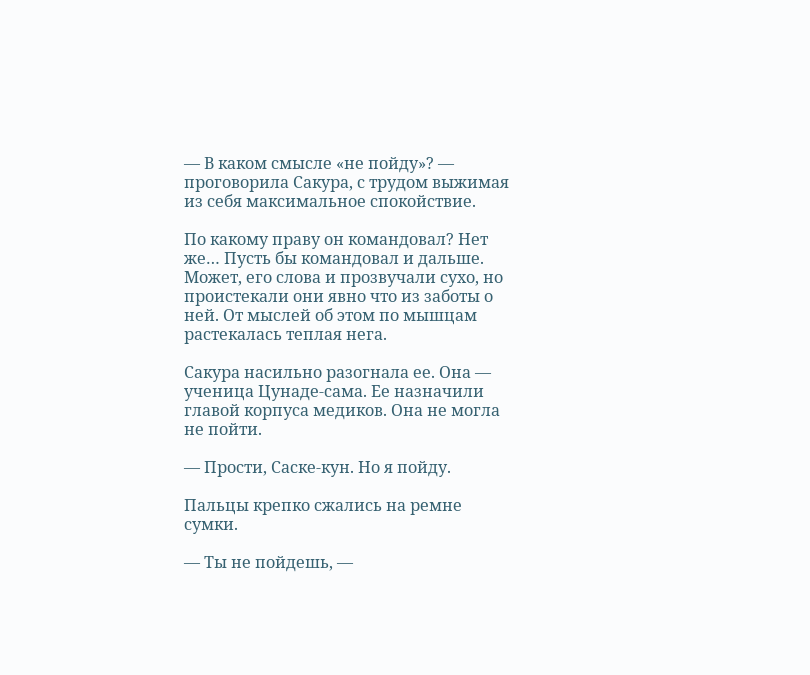— В каком смысле «не пойду»? — проговорила Сакура, с трудом выжимая из себя максимальное спокойствие.

По какому праву он командовал? Нет же… Пусть бы командовал и дальше. Может, его слова и прозвучали сухо, но проистекали они явно что из заботы о ней. От мыслей об этом по мышцам растекалась теплая нега.

Сакура насильно разогнала ее. Она — ученица Цунаде-сама. Ее назначили главой корпуса медиков. Она не могла не пойти.

— Прости, Саске-кун. Но я пойду.

Пальцы крепко сжались на ремне сумки.

— Ты не пойдешь, —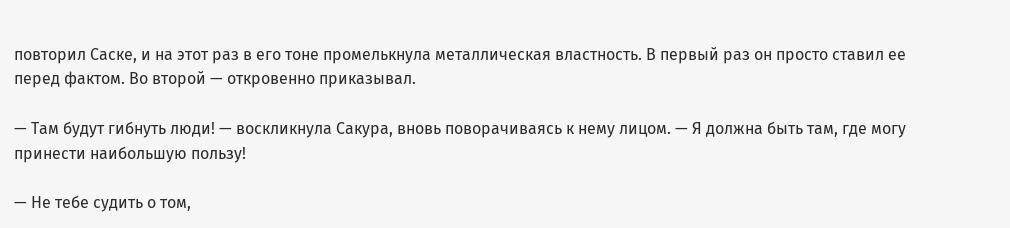повторил Саске, и на этот раз в его тоне промелькнула металлическая властность. В первый раз он просто ставил ее перед фактом. Во второй — откровенно приказывал.

— Там будут гибнуть люди! — воскликнула Сакура, вновь поворачиваясь к нему лицом. — Я должна быть там, где могу принести наибольшую пользу!

— Не тебе судить о том,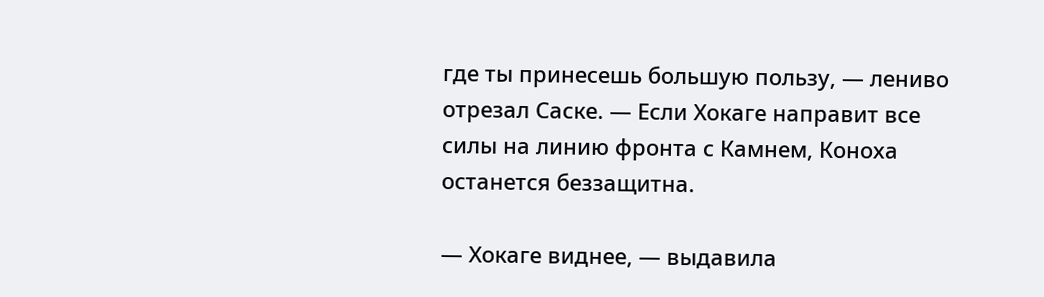где ты принесешь большую пользу, — лениво отрезал Саске. — Если Хокаге направит все силы на линию фронта с Камнем, Коноха останется беззащитна.

— Хокаге виднее, — выдавила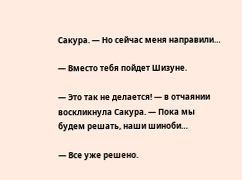Сакура. — Но сейчас меня направили…

— Вместо тебя пойдет Шизуне.

— Это так не делается! — в отчаянии воскликнула Сакура. — Пока мы будем решать, наши шиноби…

— Все уже решено.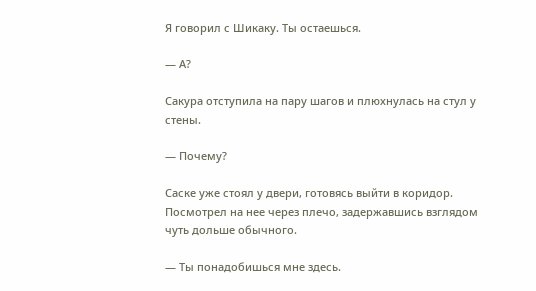Я говорил с Шикаку. Ты остаешься.

— А?

Сакура отступила на пару шагов и плюхнулась на стул у стены.

— Почему?

Саске уже стоял у двери, готовясь выйти в коридор. Посмотрел на нее через плечо, задержавшись взглядом чуть дольше обычного.

— Ты понадобишься мне здесь.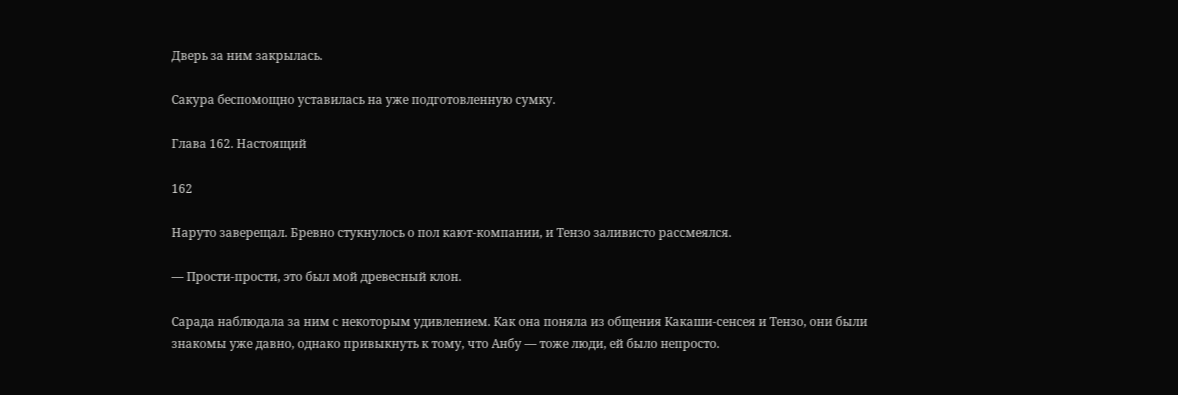Дверь за ним закрылась.

Сакура беспомощно уставилась на уже подготовленную сумку.

Глава 162. Настоящий

162

Наруто заверещал. Бревно стукнулось о пол кают-компании, и Тензо заливисто рассмеялся.

— Прости-прости, это был мой древесный клон.

Сарада наблюдала за ним с некоторым удивлением. Как она поняла из общения Какаши-сенсея и Тензо, они были знакомы уже давно, однако привыкнуть к тому, что Анбу — тоже люди, ей было непросто.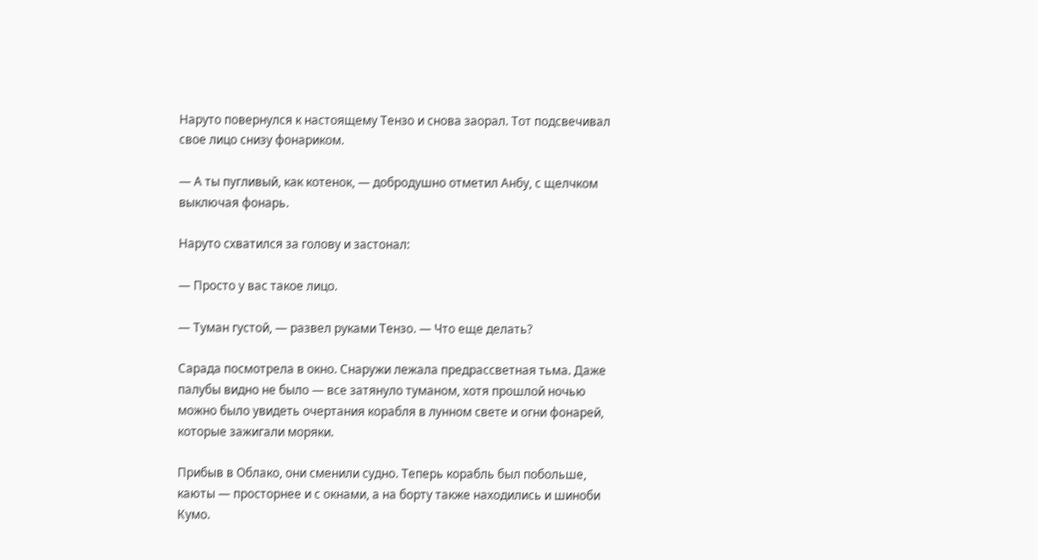Наруто повернулся к настоящему Тензо и снова заорал. Тот подсвечивал свое лицо снизу фонариком.

— А ты пугливый, как котенок, — добродушно отметил Анбу, с щелчком выключая фонарь.

Наруто схватился за голову и застонал:

— Просто у вас такое лицо.

— Туман густой, — развел руками Тензо. — Что еще делать?

Сарада посмотрела в окно. Снаружи лежала предрассветная тьма. Даже палубы видно не было — все затянуло туманом, хотя прошлой ночью можно было увидеть очертания корабля в лунном свете и огни фонарей, которые зажигали моряки.

Прибыв в Облако, они сменили судно. Теперь корабль был побольше, каюты — просторнее и с окнами, а на борту также находились и шиноби Кумо.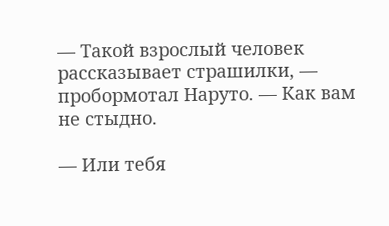— Такой взрослый человек рассказывает страшилки, — пробормотал Наруто. — Как вам не стыдно.

— Или тебя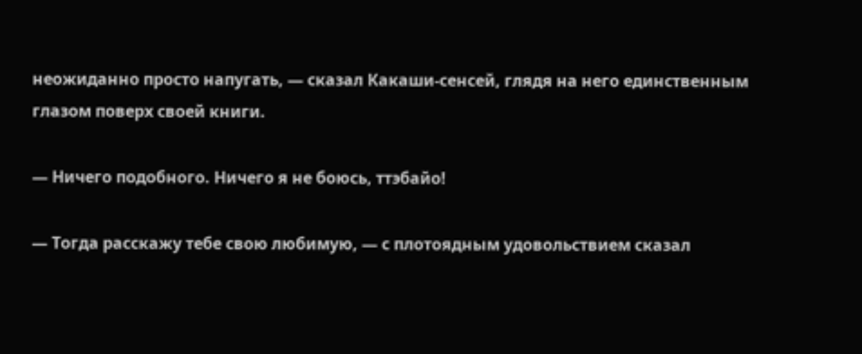неожиданно просто напугать, — сказал Какаши-сенсей, глядя на него единственным глазом поверх своей книги.

— Ничего подобного. Ничего я не боюсь, ттэбайо!

— Тогда расскажу тебе свою любимую, — с плотоядным удовольствием сказал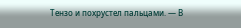Тензо и похрустел пальцами. — В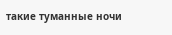такие туманные ночи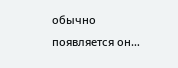обычно появляется он…